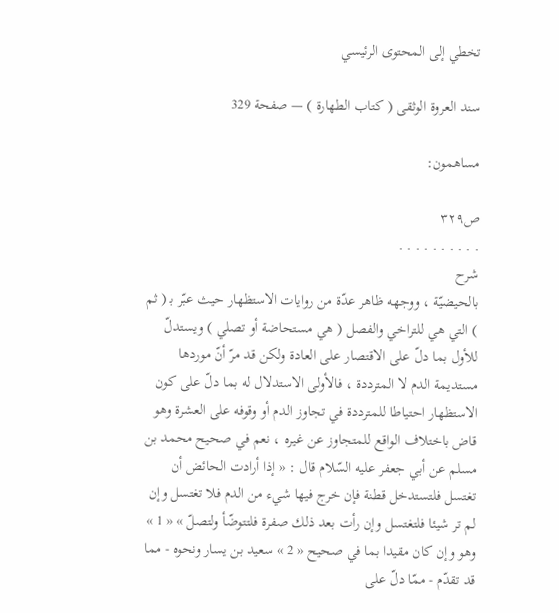تخطي إلى المحتوى الرئيسي

سند العروة الوثقى ( كتاب الطهارة ) — صفحة 329

مساهمون:

ص٣٢٩
. . . . . . . . . .
شرح
بالحيضيّة ، ووجهه ظاهر عدّة من روايات الاستظهار حيث عبّر ب‍ ( ثم ) التي هي للتراخي والفصل ( هي مستحاضة أو تصلي ) ويستدلّ للأول بما دلّ على الاقتصار على العادة ولكن قد مرّ أنّ موردها مستديمة الدم لا المترددة ، فالأولى الاستدلال له بما دلّ على كون الاستظهار احتياطا للمترددة في تجاوز الدم أو وقوفه على العشرة وهو قاض باختلاف الواقع للمتجاوز عن غيره ، نعم في صحيح محمد بن مسلم عن أبي جعفر عليه السّلام قال : « إذا أرادت الحائض أن تغتسل فلتستدخل قطنة فإن خرج فيها شيء من الدم فلا تغتسل وإن لم تر شيئا فلتغتسل وإن رأت بعد ذلك صفرة فلتتوضّأ ولتصلّ » « 1 » وهو وإن كان مقيدا بما في صحيح « 2 » سعيد بن يسار ونحوه - مما قد تقدّم - ممّا دلّ على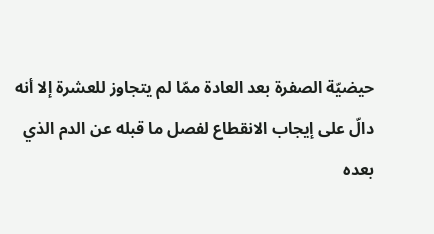حيضيّة الصفرة بعد العادة ممّا لم يتجاوز للعشرة إلا أنه دالّ على إيجاب الانقطاع لفصل ما قبله عن الدم الذي بعده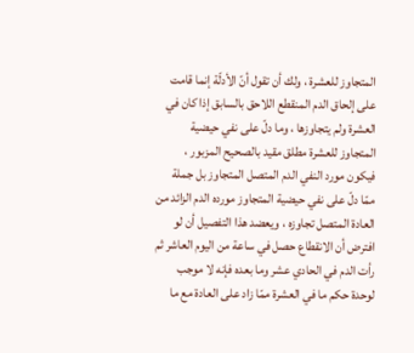المتجاوز للعشرة ، ولك أن تقول أنّ الأدلّة إنما قامت على إلحاق الدم المنقطع اللاحق بالسابق إذا كان في العشرة ولم يتجاوزها ، وما دلّ على نفي حيضية المتجاوز للعشرة مطلق مقيد بالصحيح المزبور ، فيكون مورد النفي الدم المتصل المتجاوز بل جملة ممّا دلّ على نفي حيضية المتجاوز مورده الدم الزائد من العادة المتصل تجاوزه ، ويعضد هذا التفصيل أن لو افترض أن الانقطاع حصل في ساعة من اليوم العاشر ثم رأت الدم في الحادي عشر وما بعده فإنه لا موجب لوحدة حكم ما في العشرة ممّا زاد على العادة مع ما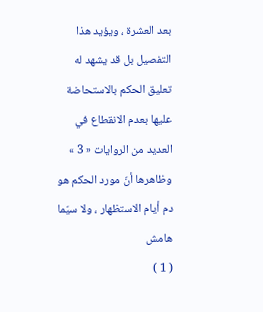بعد العشرة ، ويؤيد هذا التفصيل بل قد يشهد له تعليق الحكم بالاستحاضة عليها بعدم الانقطاع في العديد من الروايات « 3 » وظاهرها أنّ مورد الحكم هو دم أيام الاستظهار ، ولا سيّما
هامش
( 1 )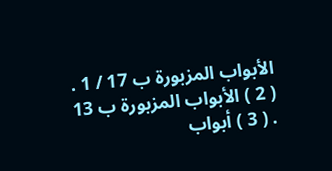الأبواب المزبورة ب 17 / 1 . ( 2 ) الأبواب المزبورة ب 13 . ( 3 ) أبواب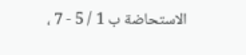الاستحاضة ب 1 / 5 - 7 ،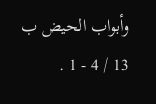وأبواب الحيض ب 13 / 4 - 1 .